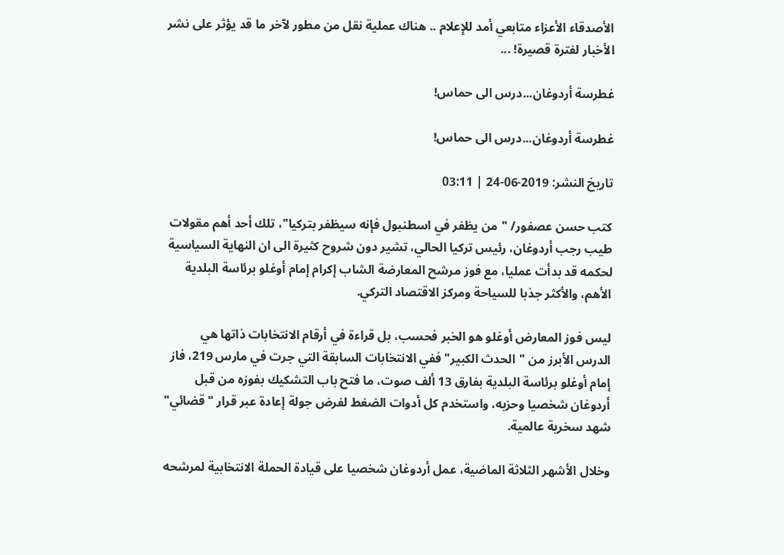الأصدقاء الأعزاء متابعي أمد للإعلام .. هناك عملية نقل من مطور لآخر ما قد يؤثر على نشر الأخبار لفترة قصيرة! ...

غطرسة أردوغان...درس الى حماس!

غطرسة أردوغان...درس الى حماس!

تاريخ النشر: 2019-06-24 | 03:11

كتب حسن عصفور/ "من يظفر في اسطنبول فإنه سيظفر بتركيا"، تلك أحد أهم مقولات طيب رجب أردوغان، رئيس تركيا الحالي، تشير دون شروح كثيرة الى ان النهاية السياسية لحكمه قد بدأت عمليا، مع فوز مرشح المعارضة الشاب إكرام إمام أوغلو برئاسة البلدية الأهم، والأكثر جذبا للسياحة ومركز الاقتصاد التركي.

ليس فوز المعارض أوغلو هو الخبر فحسب، بل قراءة في أرقام الانتخابات ذاتها هي الدرس الأبرز من "الحدث الكبير" ففي الانتخابات السابقة التي جرت في مارس 219، فاز إمام أوغلو برئاسة البلدية بفارق 13 ألف صوت، ما فتح باب التشكيك بفوزه من قبل أردوغان شخصيا وحزبه، واستخدم كل أدوات الضغط لفرض جولة إعادة عبر قرار "قضائي" شهد سخرية عالمية.

وخلال الأشهر الثلاثة الماضية، عمل أردوغان شخصيا على قيادة الحملة الانتخابية لمرشحه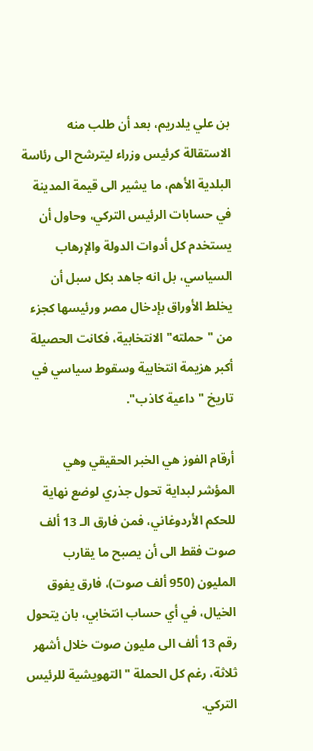بن علي يلدريم، بعد أن طلب منه الاستقالة كرئيس وزراء ليترشح الى رئاسة البلدية الأهم، ما يشير الى قيمة المدينة في حسابات الرئيس التركي، وحاول أن يستخدم كل أدوات الدولة والإرهاب السياسي، بل انه جاهد بكل سبل أن يخلط الأوراق بإدخال مصر ورئيسها كجزء من "حملته" الانتخابية، فكانت الحصيلة أكبر هزيمة انتخابية وسقوط سياسي في تاريخ "داعية كاذب".

أرقام الفوز هي الخبر الحقيقي وهي المؤشر لبداية تحول جذري لوضع نهاية للحكم الأردوغاني، فمن فارق الـ 13 ألف صوت فقط الى أن يصبح ما يقارب المليون (950 ألف صوت)، فارق يفوق الخيال، في أي حساب انتخابي، بان يتحول رقم 13 ألف الى مليون صوت خلال أشهر ثلاثة، رغم كل الحملة "التهويشية للرئيس التركي.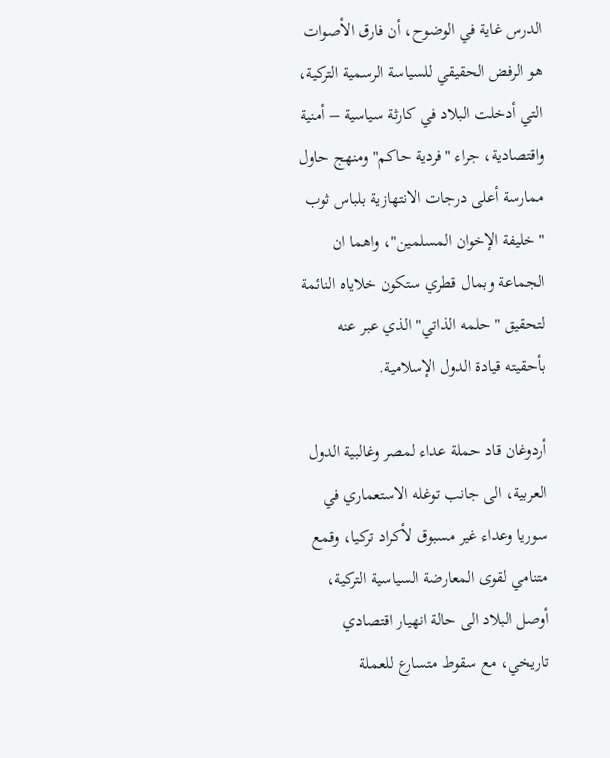الدرس غاية في الوضوح، أن فارق الأصوات هو الرفض الحقيقي للسياسة الرسمية التركية، التي أدخلت البلاد في كارثة سياسية – أمنية واقتصادية، جراء "فردية حاكم" ومنهج حاول ممارسة أعلى درجات الانتهازية بلباس ثوب "خليفة الإخوان المسلمين"، واهما ان الجماعة وبمال قطري ستكون خلاياه النائمة لتحقيق "حلمه الذاتي" الذي عبر عنه بأحقيته قيادة الدول الإسلامية.

أردوغان قاد حملة عداء لمصر وغالبية الدول العربية، الى جانب توغله الاستعماري في سوريا وعداء غير مسبوق لأكراد تركيا، وقمع متنامي لقوى المعارضة السياسية التركية، أوصل البلاد الى حالة انهيار اقتصادي تاريخي، مع سقوط متسارع للعملة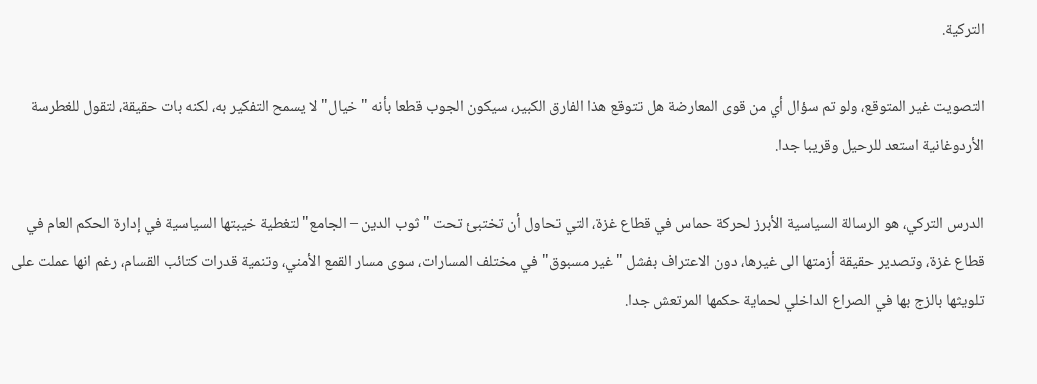التركية.

التصويت غير المتوقع، ولو تم سؤال أي من قوى المعارضة هل تتوقع هذا الفارق الكبير، سيكون الجوب قطعا بأنه "خيال" لا يسمح التفكير به، لكنه بات حقيقة، لتقول للغطرسة الأردوغانية استعد للرحيل وقريبا جدا.

الدرس التركي، هو الرسالة السياسية الأبرز لحركة حماس في قطاع غزة، التي تحاول أن تختبئ تحت "ثوب الدين – الجامع" لتغطية خيبتها السياسية في إدارة الحكم العام في قطاع غزة، وتصدير حقيقة أزمتها الى غيرها، دون الاعتراف بفشل "غير مسبوق" في مختلف المسارات، سوى مسار القمع الأمني، وتنمية قدرات كتائب القسام، رغم انها عملت على تلويثها بالزج بها في الصراع الداخلي لحماية حكمها المرتعش جدا.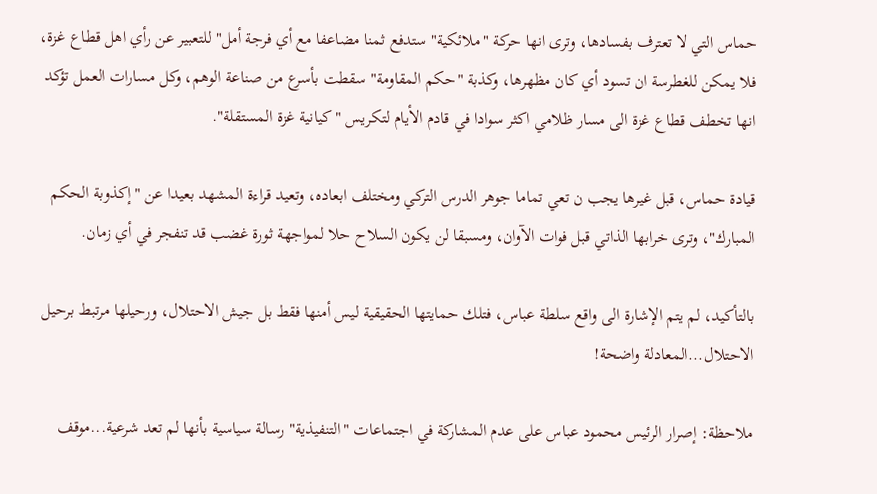حماس التي لا تعترف بفسادها، وترى انها حركة "ملائكية" ستدفع ثمنا مضاعفا مع أي فرجة أمل" للتعبير عن رأي اهل قطاع غزة، فلا يمكن للغطرسة ان تسود أي كان مظهرها، وكذبة "حكم المقاومة" سقطت بأسرع من صناعة الوهم، وكل مسارات العمل تؤكد انها تخطف قطاع غزة الى مسار ظلامي اكثر سوادا في قادم الأيام لتكريس "كيانية غزة المستقلة".

قيادة حماس، قبل غيرها يجب ن تعي تماما جوهر الدرس التركي ومختلف ابعاده، وتعيد قراءة المشهد بعيدا عن "إكذوبة الحكم المبارك"، وترى خرابها الذاتي قبل فوات الآوان، ومسبقا لن يكون السلاح حلا لمواجهة ثورة غضب قد تنفجر في أي زمان.

بالتأكيد، لم يتم الإشارة الى واقع سلطة عباس، فتلك حمايتها الحقيقية ليس أمنها فقط بل جيش الاحتلال، ورحيلها مرتبط برحيل الاحتلال...المعادلة واضحة!

ملاحظة: إصرار الرئيس محمود عباس على عدم المشاركة في اجتماعات "التنفيذية" رسالة سياسية بأنها لم تعد شرعية...موقف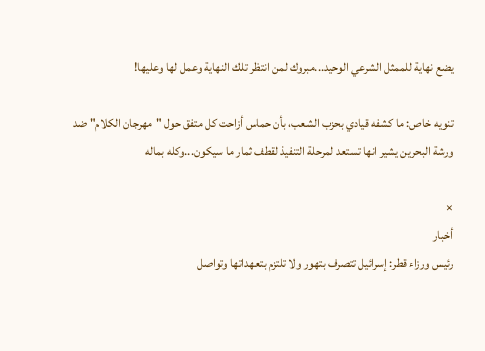يضع نهاية للممثل الشرعي الوحيد...مبروك لمن انتظر تلك النهاية وعمل لها وعليها!

تنويه خاص: ما كشفه قيادي بحزب الشعب، بأن حماس أزاحت كل متفق حول "مهرجان الكلام" ضد ورشة البحرين يشير انها تستعد لمرحلة التنفيذ لقطف ثمار ما سيكون...وكله بماله

×
أخبار
رئيس ورزاء قطر: إسرائيل تتصرف بتهور ولا تلتزم بتعهداتها وتواصل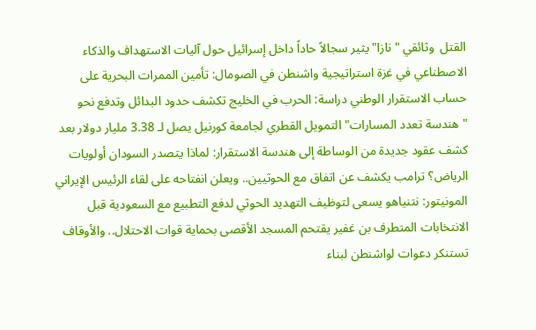القتل  وثائقي "نازا" يثير سجالاً حاداً داخل إسرائيل حول آليات الاستهداف والذكاء الاصطناعي في غزة استراتيجية واشنطن في الصومال: تأمين الممرات البحرية على حساب الاستقرار الوطني دراسة: الحرب في الخليج تكشف حدود البدائل وتدفع نحو "هندسة تعدد المسارات" التمويل القطري لجامعة كورنيل يصل لـ 3.38 مليار دولار بعد كشف عقود جديدة من الوساطة إلى هندسة الاستقرار: لماذا يتصدر السودان أولويات الرياض؟ ترامب يكشف عن اتفاق مع الحوثيين.. ويعلن انفتاحه على لقاء الرئيس الإيراني المونيتور: نتنياهو يسعى لتوظيف التهديد الحوثي لدفع التطبيع مع السعودية قبل الانتخابات المتطرف بن غفير يقتحم المسجد الأقصى بحماية قوات الاحتلال.. والأوقاف تستنكر دعوات لواشنطن لبناء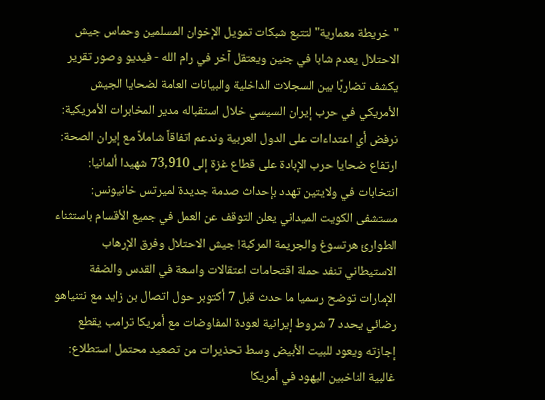"خريطة معمارية" لتتبع شبكات تمويل الإخوان المسلمين وحماس جيش الاحتلال يعدم شابا في جنين ويعتقل آخر في رام الله - فيديو وصور تقرير يكشف تضاربًا بين السجلات الداخلية والبيانات العامة لضحايا الجيش الأمريكي في حرب إيران السيسي خلال استقباله مدير المخابرات الأمريكية: نرفض أي اعتداءات على الدول العربية وندعم اتفاقاً شاملاً مع إيران الصحة: ارتفاع ضحايا حرب الإبادة على قطاع غزة إلى 73,910 شهيدا ألمانيا: انتخابات في ولايتين تهدد بإحداث صدمة جديدة لميرتس خانيونس: مستشفى الكويت الميداني يعلن التوقف عن العمل في جميع الأقسام باستثناء الطوارئ هرتسوغ والجريمة المركبة! جيش الاحتلال وفرق الإرهاب الاستيطاني تنفد حملة اقتحامات اعتقالات واسعة في القدس والضفة الإمارات توضح رسميا ما حدث قبل 7 أكتوبر حول اتصال بن زايد مع نتنياهو رضائي يحدد 7 شروط إيرانية لعودة المفاوضات مع أمريكا ترامب يقطع إجازته ويعود للبيت الأبيض وسط تحذيرات من تصعيد محتمل استطلاع: غالبية الناخبين اليهود في أمريكا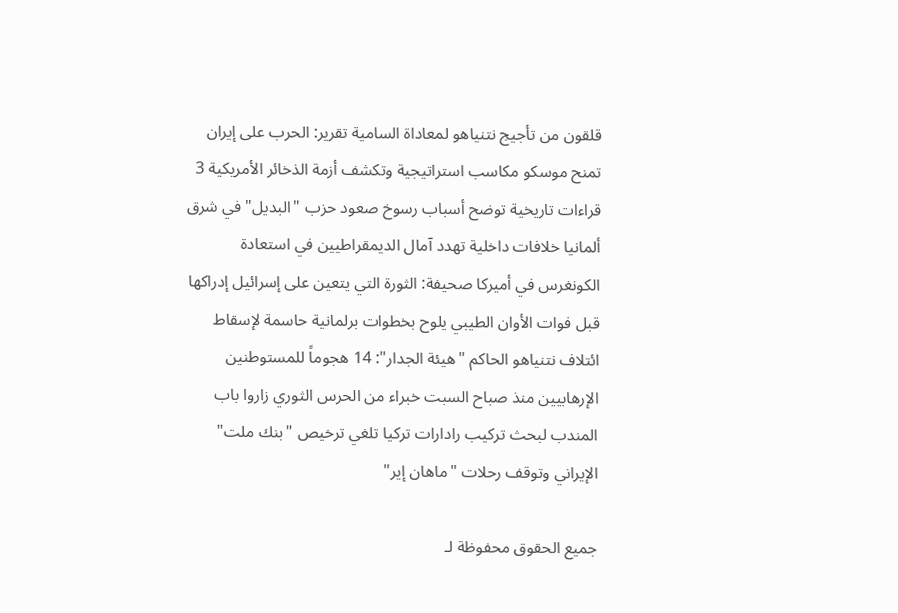قلقون من تأجيج نتنياهو لمعاداة السامية تقرير: الحرب على إيران تمنح موسكو مكاسب استراتيجية وتكشف أزمة الذخائر الأمريكية 3 قراءات تاريخية توضح أسباب رسوخ صعود حزب "البديل" في شرق ألمانيا خلافات داخلية تهدد آمال الديمقراطيين في استعادة الكونغرس في أميركا صحيفة: الثورة التي يتعين على إسرائيل إدراكها قبل فوات الأوان الطيبي يلوح بخطوات برلمانية حاسمة لإسقاط ائتلاف نتنياهو الحاكم "هيئة الجدار": 14 هجوماً للمستوطنين الإرهابيين منذ صباح السبت خبراء من الحرس الثوري زاروا باب المندب لبحث تركيب رادارات تركيا تلغي ترخيص "بنك ملت" الإيراني وتوقف رحلات "ماهان إير"

جميع الحقوق محفوظة لـ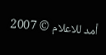أمد للاعلام © 2007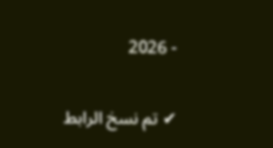- 2026

✔ تم نسخ الرابط